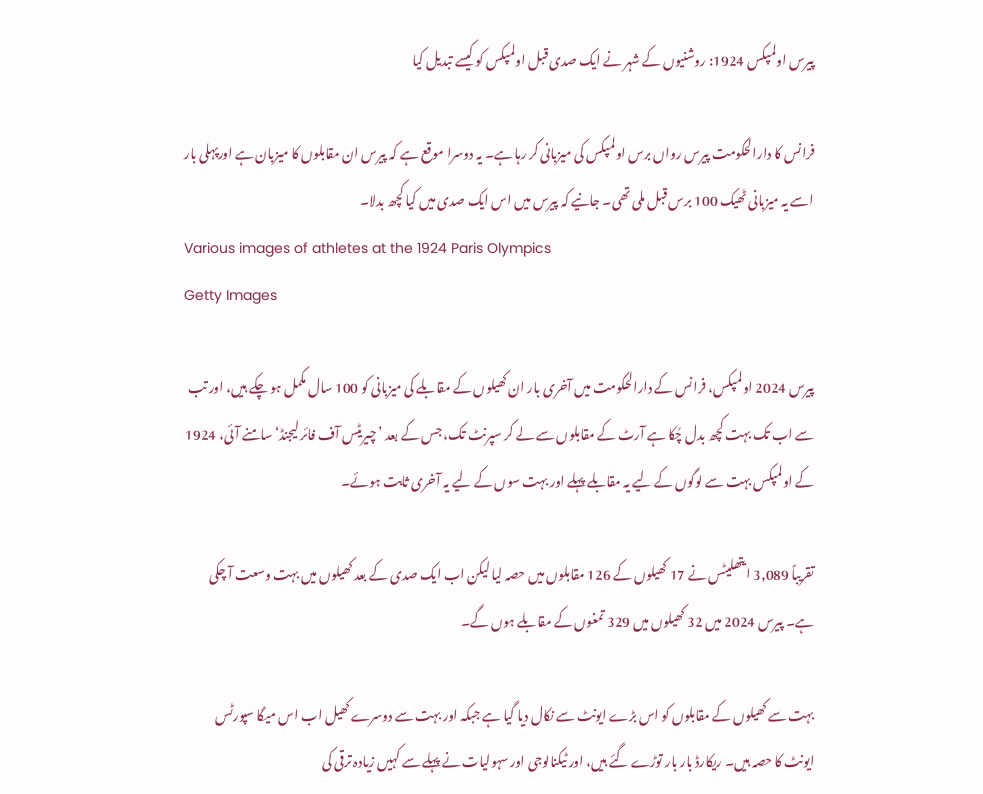پیرس اولمپکس 1924: روشنیوں کے شہر نے ایک صدی قبل اولمپکس کو کیسے تبدیل کیا

فرانس کا دارالحکومت پیرس رواں برس اولمپکس کی میزبانی کر رہا ہے۔ یہ دوسرا موقع ہے کہ پیرس ان مقابلوں کا میزبان ہے اورپہلی بار اسے یہ میزبانی ٹھیک 100 برس قبل ملی تھی۔ جانیے کہ پیرس میں اس ایک صدی میں کیا کچھ بدلا۔
Various images of athletes at the 1924 Paris Olympics
Getty Images

پیرس 2024 اولمپکس، فرانس کے دارالحکومت میں آخری بار ان کھیلوں کے مقابلے کی میزبانی کو 100 سال مکمل ہو چکے ہیں، اور تب سے اب تک بہت کچھ بدل چُکا ہے آرٹ کے مقابلوں سے لے کر سپرنٹ تک، جس کے بعد ’چیریٹس آف فائر لیجنڈ‘ سامنے آئی، 1924 کے اولمپکس بہت سے لوگوں کے لیے یہ مقابلے پہلے اور بہت سوں کے لیے یہ آخری ثابت ہوئے۔

تقریباً 3,089 ایتھلیٹس نے 17 کھیلوں کے 126 مقابلوں میں حصہ لیا لیکن اب ایک صدی کے بعد کھیلوں میں بہت وسعت آ چکی ہے۔ پیرس 2024 میں 32 کھیلوں میں 329 تمغوں کے مقابلے ہوں گے۔

بہت سے کھیلوں کے مقابلوں کو اس بڑے ایونٹ سے نکال دیا گیا ہے جبکہ اور بہت سے دوسرے کھیل اب اس میگا سپورٹس ایونٹ کا حصہ ہیں۔ ریکارڈ بار بار توڑے گئے ہیں، اور ٹیکنالوجی اور سہولیات نے پہلے سے کہیں زیادہ ترقی کی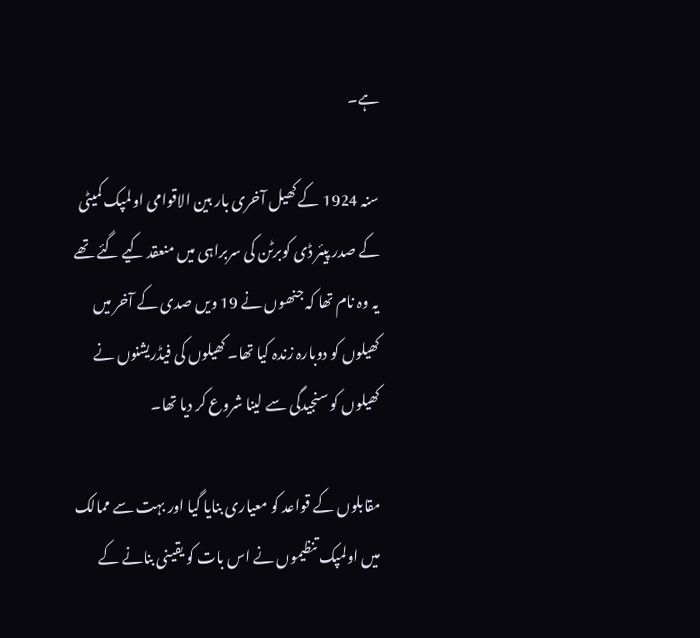ہے۔

سنہ 1924 کے کھیل آخری بار بین الاقوامی اولمپک کمیٹی کے صدر پیئر ڈی کوبرٹن کی سربراہی میں منعقد کیے گئے تھے یہ وہ نام تھا کہ جنھوں نے 19 ویں صدی کے آخر میں کھیلوں کو دوبارہ زندہ کیا تھا۔ کھیلوں کی فیڈریشنوں نے کھیلوں کو سنجیدگی سے لینا شروع کر دیا تھا۔

مقابلوں کے قواعد کو معیاری بنایا گیا اور بہت سے ممالک میں اولمپک تنظیموں نے اس بات کو یقینی بنانے کے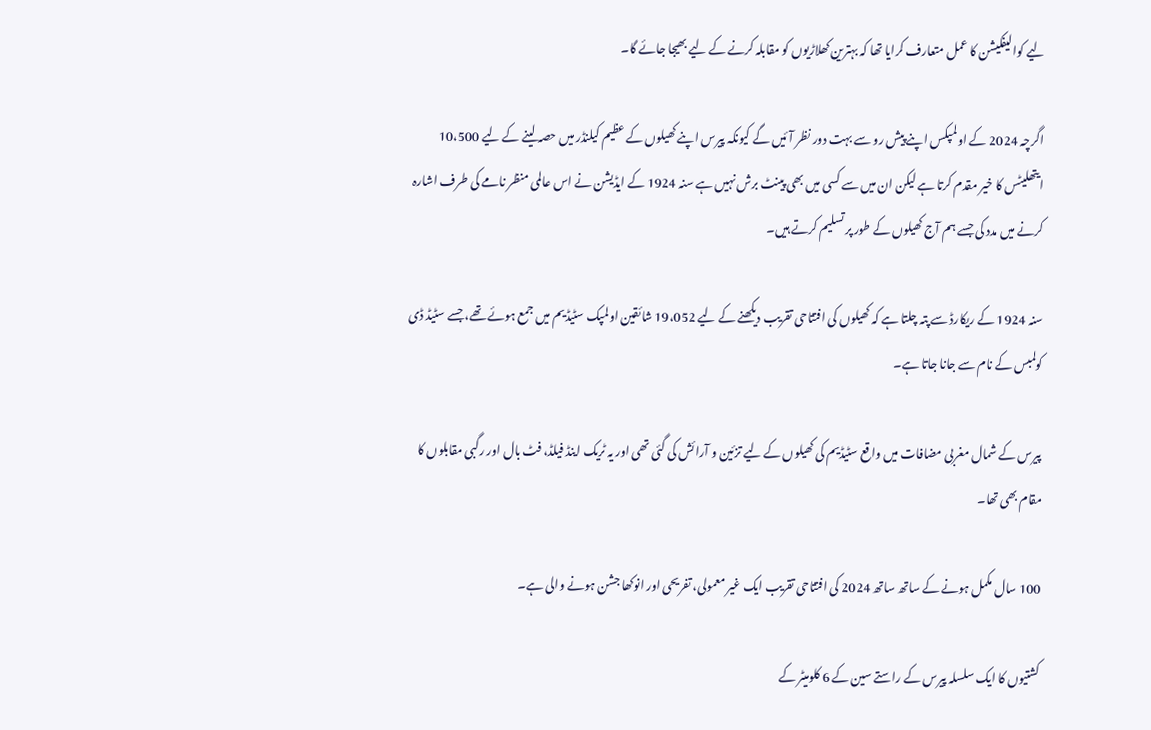لیے کوالیفکیشن کا عمل متعارف کرایا تھا کہ بہترین کھلاڑیوں کو مقابلہ کرنے کے لیے بھیجا جائے گا۔

اگرچہ 2024 کے اولمپکس اپنے پیش رو سے بہت دور نظر آئیں گے کیونکہ پیرس اپنے کھیلوں کے عظیم کیلنڈر میں حصہ لینے کے لیے 10،500 ایتھلیٹس کا خیر مقدم کرتا ہے لیکن ان میں سے کسی میں بھی پینٹ برش نہیں ہے سنہ 1924 کے ایڈیشن نے اس عالمی منظر نامے کی طرف اشارہ کرنے میں مدد کی جسے ہم آج کھیلوں کے طور پر تسلیم کرتے ہیں۔

سنہ 1924 کے ریکارڈ سے پتہ چلتا ہے کہ کھیلوں کی افتتاحی تقریب دیکھنے کے لیے 19،052 شائقین اولمپک سٹیڈیم میں جمع ہوئے تھے، جسے سٹیڈ ڈی کولمبس کے نام سے جانا جاتا ہے۔

پیرس کے شمال مغربی مضافات میں واقع سٹیڈیم کی کھیلوں کے لیے تزئین و آرائش کی گئی تھی اور یہ ٹریک اینڈ فیلڈ، فٹ بال اور رگبی مقابلوں کا مقام بھی تھا۔

100 سال مکمل ہونے کے ساتھ ساتھ 2024 کی افتتاحی تقریب ایک غیر معمولی، تفریحی اور انوکھا جشن ہونے والی ہے۔

کشتیوں کا ایک سلسلہ پیرس کے راستے سین کے 6 کلومیٹر کے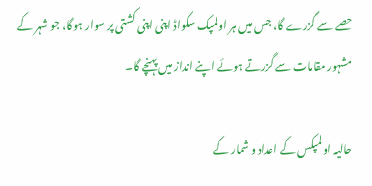حصے سے گزرے گا، جس میں ہر اولمپک سکواڈ اپنی اپنی کشتی پر سوار ہوگا، جو شہر کے مشہور مقامات سے گزرتے ہوئے اپنے انداز میں پہنچے گا۔

حالیہ اولمپکس کے اعداد و شمار کے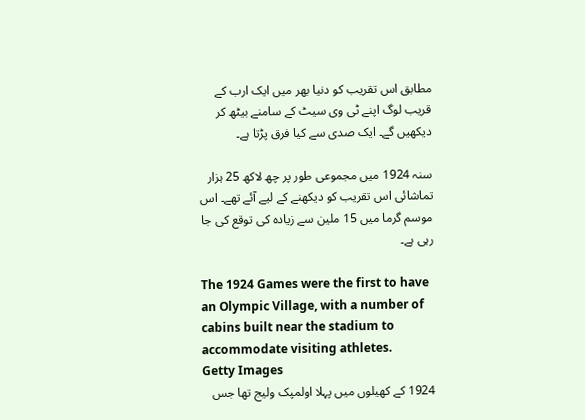مطابق اس تقریب کو دنیا بھر میں ایک ارب کے قریب لوگ اپنے ٹی وی سیٹ کے سامنے بیٹھ کر دیکھیں گے۔ ایک صدی سے کیا فرق پڑتا ہے۔

سنہ 1924 میں مجموعی طور پر چھ لاکھ 25 ہزار تماشائی اس تقریب کو دیکھنے کے لیے آئے تھے۔ اس موسم گرما میں 15 ملین سے زیادہ کی توقع کی جا رہی ہے۔

The 1924 Games were the first to have an Olympic Village, with a number of cabins built near the stadium to accommodate visiting athletes.
Getty Images
1924 کے کھیلوں میں پہلا اولمپک ولیج تھا جس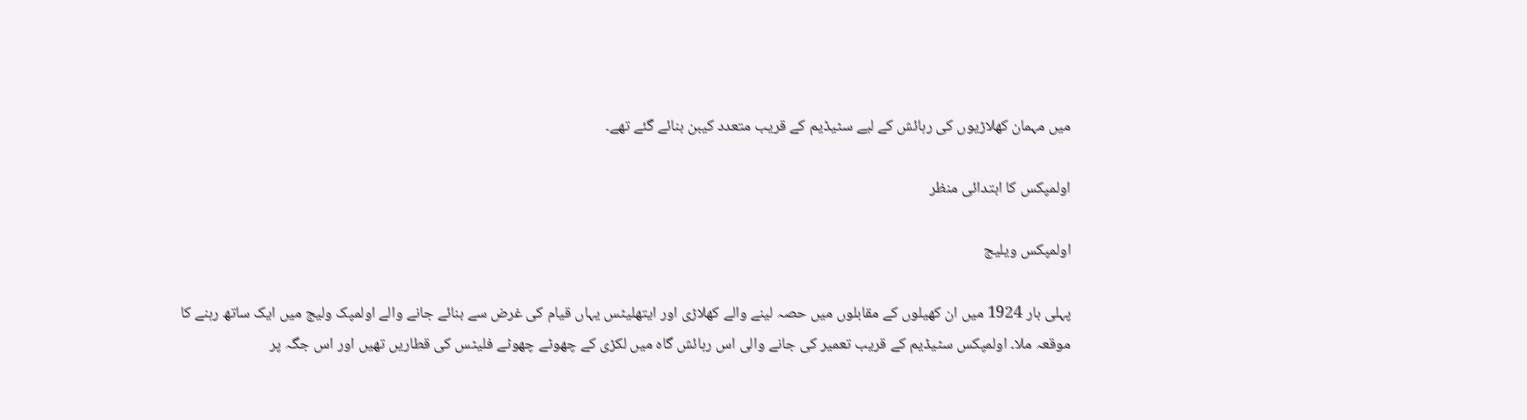میں مہمان کھلاڑیوں کی رہائش کے لیے سٹیڈیم کے قریب متعدد کیبن بنائے گئے تھے۔

اولمپکس کا ابتدائی منظر

اولمپکس ویلیج

پہلی بار 1924 میں ان کھیلوں کے مقابلوں میں حصہ لینے والے کھلاڑی اور ایتھلیٹس یہاں قیام کی غرض سے بنائے جانے والے اولمپک ولیج میں ایک ساتھ رہنے کا موقعہ ملا۔ اولمپکس سٹیڈیم کے قریب تعمیر کی جانے والی اس رہائش گاہ میں لکڑی کے چھوٹے چھوٹے فلیٹس کی قطاریں تھیں اور اس جگہ پر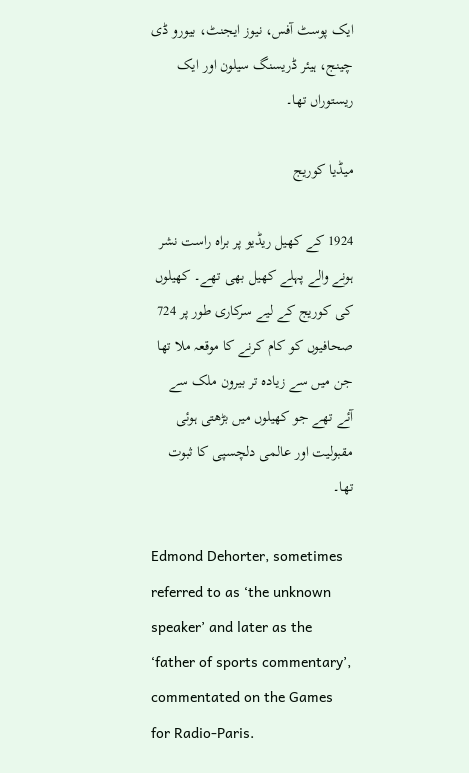ایک پوسٹ آفس، نیوز ایجنٹ، بیورو ڈی چینج، ہیئر ڈریسنگ سیلون اور ایک ریستوراں تھا۔

میڈیا کوریج

1924 کے کھیل ریڈیو پر براہ راست نشر ہونے والے پہلے کھیل بھی تھے۔ کھیلوں کی کوریج کے لیے سرکاری طور پر 724 صحافیوں کو کام کرنے کا موقعہ ملا تھا جن میں سے زیادہ تر بیرون ملک سے آئے تھے جو کھیلوں میں بڑھتی ہوئی مقبولیت اور عالمی دلچسپی کا ثبوت تھا۔

Edmond Dehorter, sometimes referred to as ‘the unknown speaker’ and later as the ‘father of sports commentary’, commentated on the Games for Radio-Paris.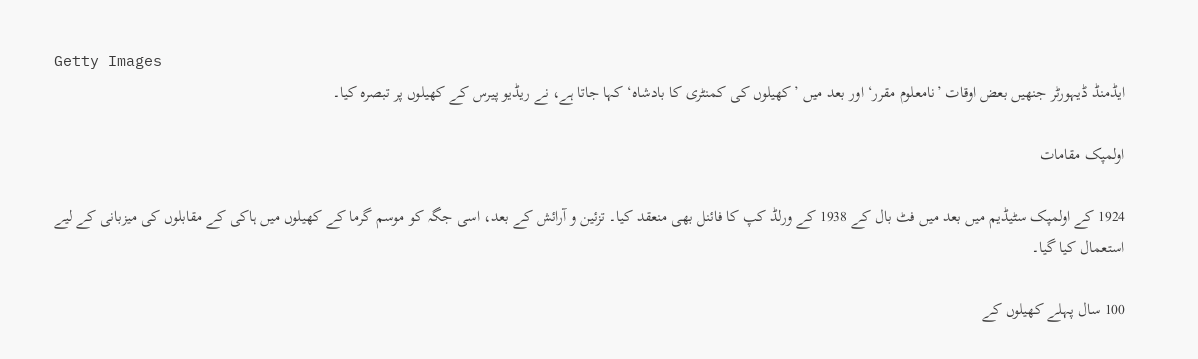Getty Images
ایڈمنڈ ڈیہورٹر جنھیں بعض اوقات ’نامعلوم مقرر‘ اور بعد میں ’کھیلوں کی کمنٹری کا بادشاہ‘ کہا جاتا ہے، نے ریڈیو پیرس کے کھیلوں پر تبصرہ کیا۔

اولمپک مقامات

1924 کے اولمپک سٹیڈیم میں بعد میں فٹ بال کے 1938 کے ورلڈ کپ کا فائنل بھی منعقد کیا۔ تزئین و آرائش کے بعد، اسی جگہ کو موسم گرما کے کھیلوں میں ہاکی کے مقابلوں کی میزبانی کے لیے استعمال کیا گیا۔

100 سال پہلے کھیلوں کے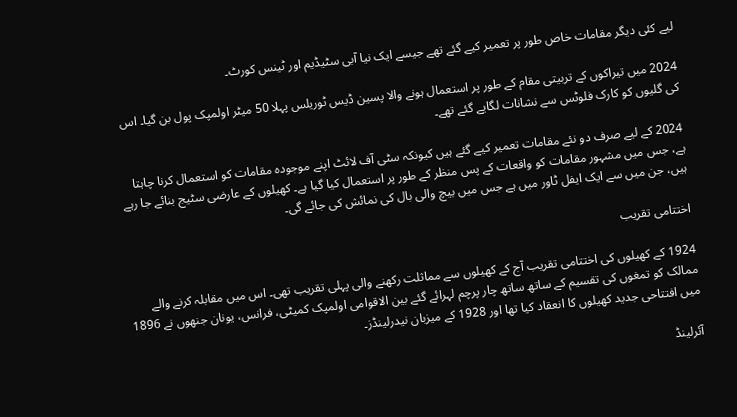لیے کئی دیگر مقامات خاص طور پر تعمیر کیے گئے تھے جیسے ایک نیا آبی سٹیڈیم اور ٹینس کورٹ۔

2024 میں تیراکوں کے تربیتی مقام کے طور پر استعمال ہونے والا پسین ڈیس ٹوریلس پہلا 50 میٹر اولمپک پول بن گیا۔ اس کی گلیوں کو کارک فلوٹس سے نشانات لگایے گئے تھے۔

2024 کے لیے صرف دو نئے مقامات تعمیر کیے گئے ہیں کیونکہ سٹی آف لائٹ اپنے موجودہ مقامات کو استعمال کرنا چاہتا ہے، جس میں مشہور مقامات کو واقعات کے پس منظر کے طور پر استعمال کیا گیا ہے۔ کھیلوں کے عارضی سٹیج بنائے جا رہے ہیں، جن میں سے ایک ایفل ٹاور میں ہے جس میں بیچ والی بال کی نمائش کی جائے گی۔

اختتامی تقریب

1924 کے کھیلوں کی اختتامی تقریب آج کے کھیلوں سے مماثلت رکھنے والی پہلی تقریب تھی۔ اس میں مقابلہ کرنے والے ممالک کو تمغوں کی تقسیم کے ساتھ ساتھ چار پرچم لہرائے گئے بین الاقوامی اولمپک کمیٹی، فرانس، یونان جنھوں نے 1896 میں افتتاحی جدید کھیلوں کا انعقاد کیا تھا اور 1928 کے میزبان نیدرلینڈز۔

آئرلينڈ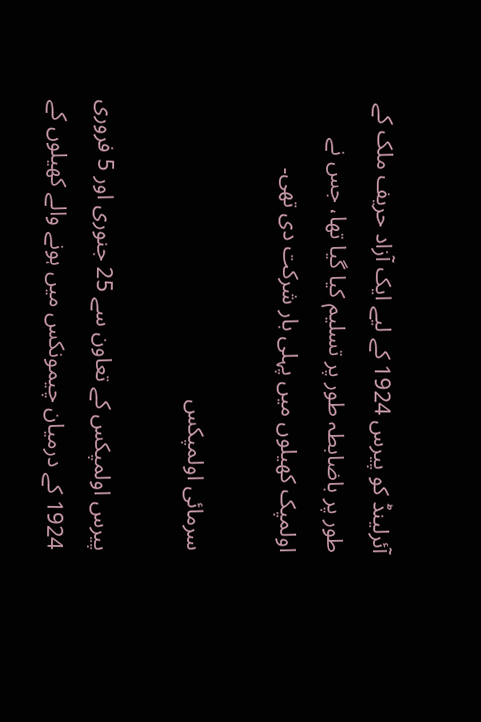آئرلینڈ کو پیرس 1924 کے لیے ایک آزاد حریف ملک کے طور پر باضابطہ طور پر تسلیم کیا گیا تھا، جس نے اولمپک کھیلوں میں پہلی بار شرکت دی تھی۔

سرمائی اولمپکس

پیرس اولمپکس کے تعاون سے 25 جنوری اور 5 فروری 1924 کے درمیان چیمونکس میں ہونے والے کھیلوں کے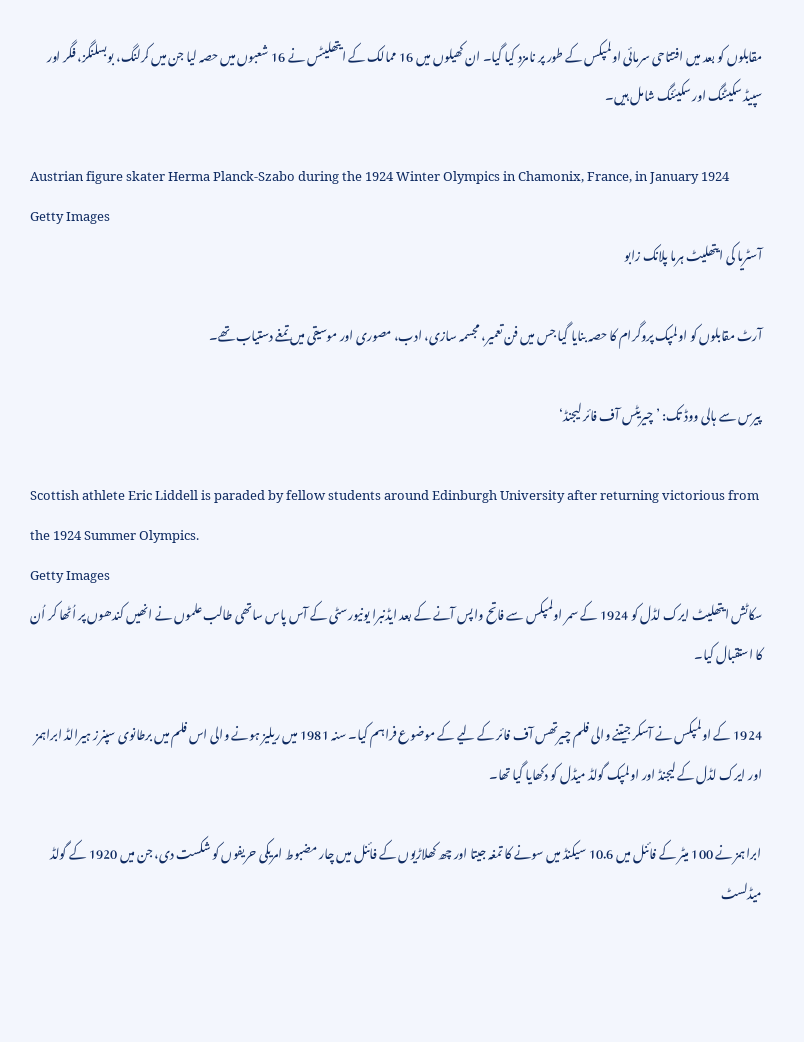مقابلوں کو بعد میں افتتاحی سرمائی اولمپکس کے طور پر نامزد کیا گیا۔ ان کھیلوں میں 16 ممالک کے ایتھلیٹس نے 16 شعبوں میں حصہ لیا جن میں کرلنگ، بوبسلنگز، فگر اور سپیڈ سکیٹنگ اور سکیئنگ شامل ہیں۔

Austrian figure skater Herma Planck-Szabo during the 1924 Winter Olympics in Chamonix, France, in January 1924
Getty Images
آسٹریا کی ایتھلیٹ ہرما پلانک زابو

آرٹ مقابلوں کو اولمپک پروگرام کا حصہ بنایا گیا جس میں فن تعمیر، مجسمہ سازی، ادب، مصوری اور موسیقی میں تمغے دستیاب تھے۔

پیرس سے ہالی ووڈ تک: ’چیریٹس آف فائر لیجنڈ‘

Scottish athlete Eric Liddell is paraded by fellow students around Edinburgh University after returning victorious from the 1924 Summer Olympics.
Getty Images
سکاٹش ایتھلیٹ ایرک لڈل کو 1924 کے سمر اولمپکس سے فاتح واپس آنے کے بعد ایڈنبرا یونیورسٹی کے آس پاس ساتھی طالب علموں نے انھیں کندھوں پر اُٹھا کر اُن کا استقبال کیا۔

1924 کے اولمپکس نے آسکر جیتنے والی فلم چیرتھس آف فائر کے لیے کے موضوع فراہم کیا۔ سنہ 1981 میں ریلیز ہونے والی اس فلم میں برطانوی سپنرز ہیرالڈ ابراہمز اور ایرک لڈل کے لیجنڈ اور اولمپک گولڈ میڈل کو دکھایا گیا تھا۔

ابراہمز نے 100 میٹر کے فائنل میں 10.6 سیکنڈ میں سونے کا تمغہ جیتا اور چھ کھلاڑیوں کے فائنل میں چار مضبوط امریکی حریفوں کو شکست دی، جن میں 1920 کے گولڈ میڈلسٹ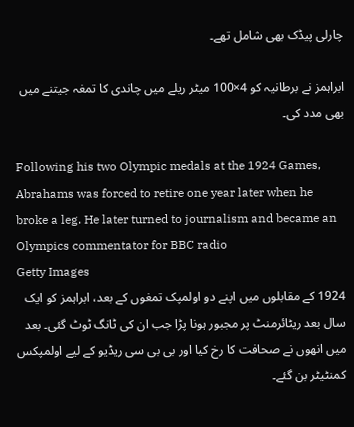چارلی پیڈک بھی شامل تھے۔

ابراہمز نے برطانیہ کو 4×100 میٹر ریلے میں چاندی کا تمغہ جیتنے میں بھی مدد کی۔

Following his two Olympic medals at the 1924 Games, Abrahams was forced to retire one year later when he broke a leg. He later turned to journalism and became an Olympics commentator for BBC radio
Getty Images
1924 کے مقابلوں میں اپنے دو اولمپک تمغوں کے بعد، ابراہمز کو ایک سال بعد ریٹائرمنٹ پر مجبور ہونا پڑا جب ان کی ٹانگ ٹوٹ گئی۔ بعد میں انھوں نے صحافت کا رخ کیا اور بی بی سی ریڈیو کے لیے اولمپکس کمنٹیٹر بن گئے۔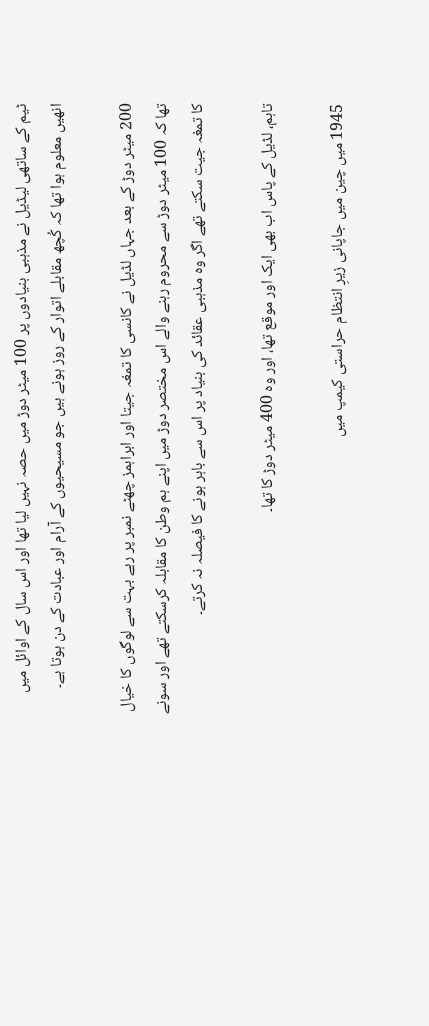ٹیم کے ساتھی لیڈیل نے مذہبی بنیادوں پر 100 میٹر دوڑ میں حصہ نہیں لیا تھا اور اس سال کے اوائل میں انھیں معلوم ہوا تھا کہ کُچھ مقابلے اتوار کے روز ہونے ہیں جو مسیحیوں کے آرام اور عبادت کے دن ہوتا ہے۔

200 میٹر دوڑ کے بعد جہاں لڈیل نے کانسی کا تمغہ جیتا اور ابراہمز چھٹے نمبر پر رہے بہت سے لوگوں کا خیال تھا کہ 100 میٹر دوڑ سے محروم رہنے والے اس مختصر دوڑ میں اپنے ہم وطن کا مقابلہ کرسکتے تھے اور سونے کا تمغہ جیت سکتے تھے اگر وہ مذہبی عقائد کی بنیاد پر اس سے باہر ہونے کا فیصلہ نہ کرتے۔

تاہم، لڈیل کے پاس اب بھی ایک اور موقع تھا، اور وہ 400 میٹر دوڑ کا تھا۔

1945 میں چین میں جاپانی زیرِ انتظام حراستی کیمپ میں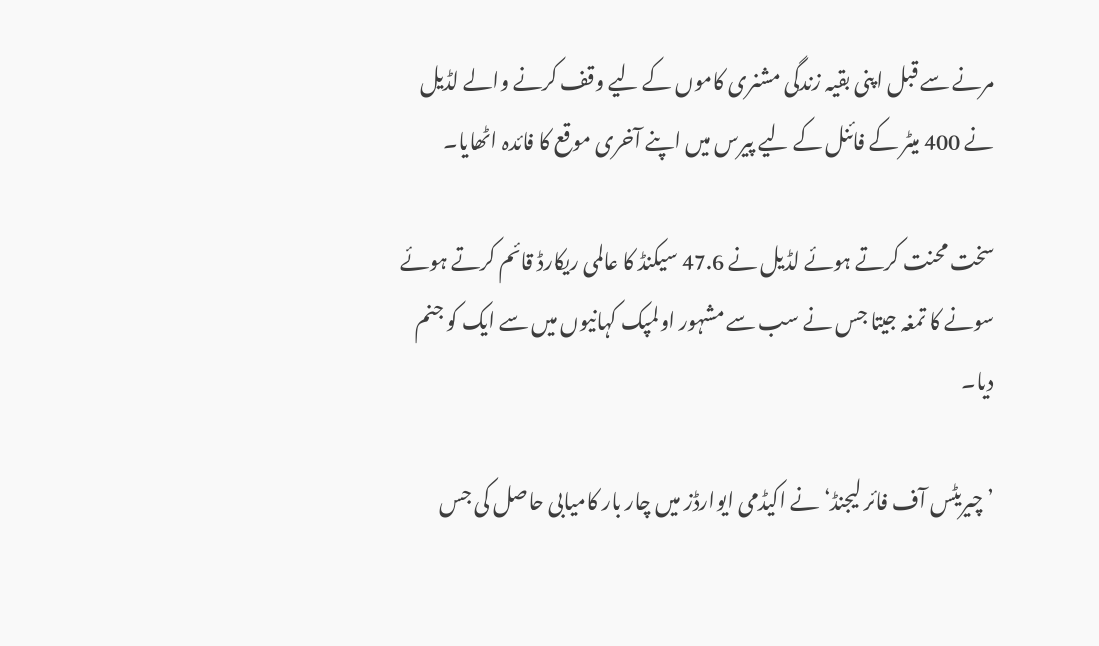مرنے سے قبل اپنی بقیہ زندگی مشنری کاموں کے لیے وقف کرنے والے لڈیل نے 400 میٹر کے فائنل کے لیے پیرس میں اپنے آخری موقع کا فائدہ اٹھایا۔

سخت محنت کرتے ہوئے لڈیل نے 47.6 سیکنڈ کا عالمی ریکارڈ قائم کرتے ہوئے سونے کا تمغہ جیتا جس نے سب سے مشہور اولمپک کہانیوں میں سے ایک کو جنم دیا۔

’چیریٹس آف فائر لیجنڈ‘ نے اکیڈمی ایوارڈز میں چار بار کامیابی حاصل کی جس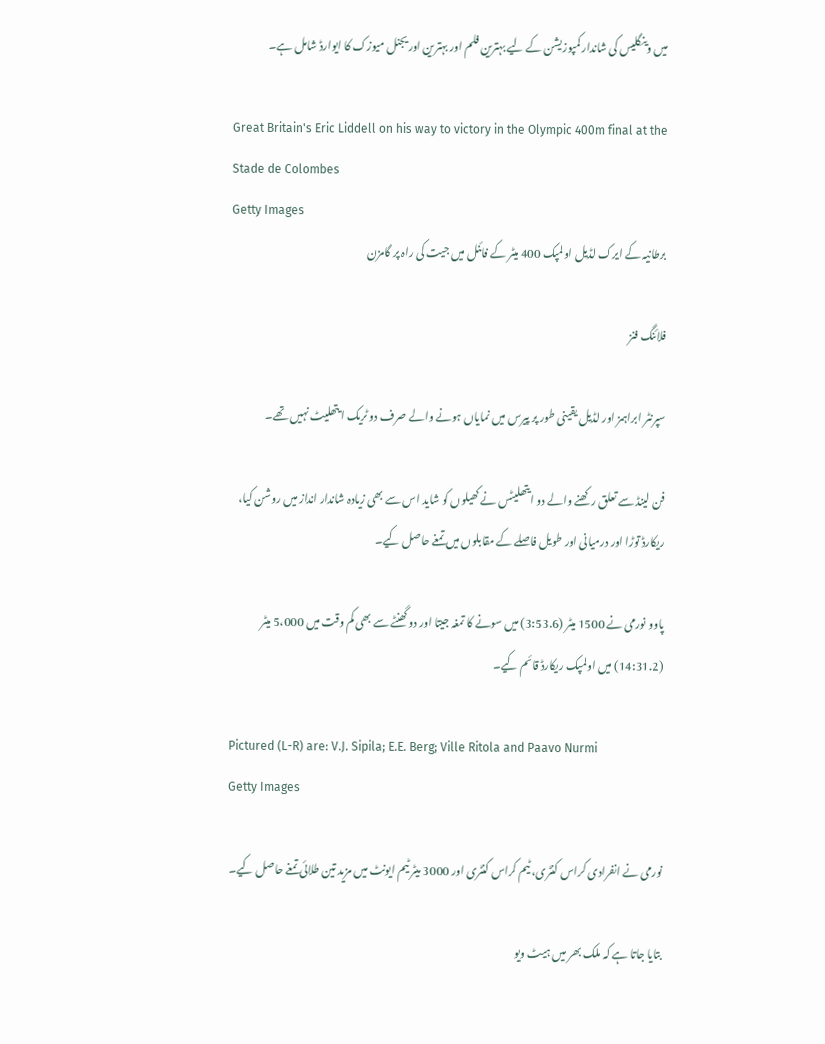میں وینگلیس کی شاندار کمپوزیشن کے لیے بہترین فلم اور بہترین اوریجنل میوزک کا ایوارڈ شامل ہے۔

Great Britain's Eric Liddell on his way to victory in the Olympic 400m final at the Stade de Colombes
Getty Images
برطانیہ کے ایرک لڈیل اولمپک 400 میٹر کے فائنل میں جیت کی راہ پر گامزن

فلائنگ فنز

سپرنٹر ابراہمز اور لڈیل یقینی طور پر پیرس میں نمایاں ہونے والے صرف دو ٹریک ایتھلیٹ نہیں تھے۔

فن لینڈ سے تعلق رکھنے والے دو ایتھلیٹس نے کھیلوں کو شاید اس سے بھی زیادہ شاندار انداز میں روشن کیا، ریکارڈ توڑا اور درمیانی اور طویل فاصلے کے مقابلوں میں تمغے حاصل کیے۔

پاوو نورمی نے 1500 میٹر (3:53.6) میں سونے کا تمغہ جیتا اور دو گھنٹے سے بھی کم وقت میں 5،000 میٹر (14:31.2) میں اولمپک ریکارڈ قائم کیے۔

Pictured (L-R) are: V.J. Sipila; E.E. Berg; Ville Ritola and Paavo Nurmi
Getty Images

نورمی نے انفرادی کراس کنٹری، ٹیم کراس کنٹری اور 3000 میٹر ٹیم ایونٹ میں مزید تین طلائی تمغے حاصل کیے۔

بتایا جاتا ہے کہ ملک بھر میں ہیٹ ویو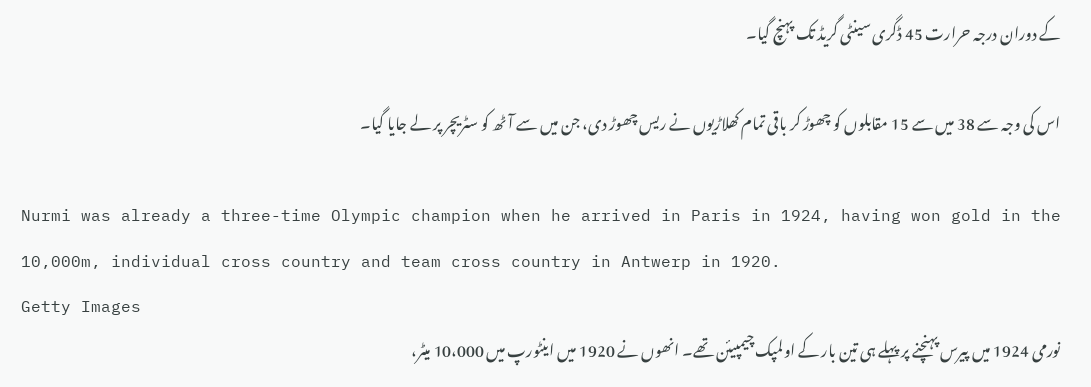کے دوران درجہ حرارت 45 ڈگری سینٹی گریڈ تک پہنچ گیا۔

اس کی وجہ سے 38 میں سے 15 مقابلوں کو چھوڑ کر باقی تمام کھلاڑیوں نے ریس چھوڑ دی، جن میں سے آٹھ کو سٹریچر پر لے جایا گیا۔

Nurmi was already a three-time Olympic champion when he arrived in Paris in 1924, having won gold in the 10,000m, individual cross country and team cross country in Antwerp in 1920.
Getty Images
نورمی 1924 میں پیرس پہنچنے پر پہلے ہی تین بار کے اولمپک چیمپیئن تھے۔ انھوں نے 1920 میں اینٹورپ میں 10،000 میٹر،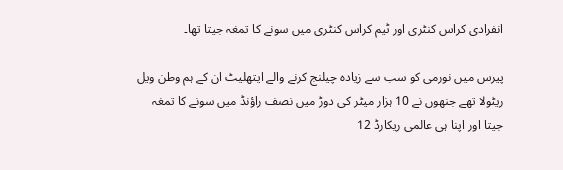انفرادی کراس کنٹری اور ٹیم کراس کنٹری میں سونے کا تمغہ جیتا تھا۔

پیرس میں نورمی کو سب سے زیادہ چیلنج کرنے والے ایتھلیٹ ان کے ہم وطن ویل ریٹولا تھے جنھوں نے 10 ہزار میٹر کی دوڑ میں نصف راؤنڈ میں سونے کا تمغہ جیتا اور اپنا ہی عالمی ریکارڈ 12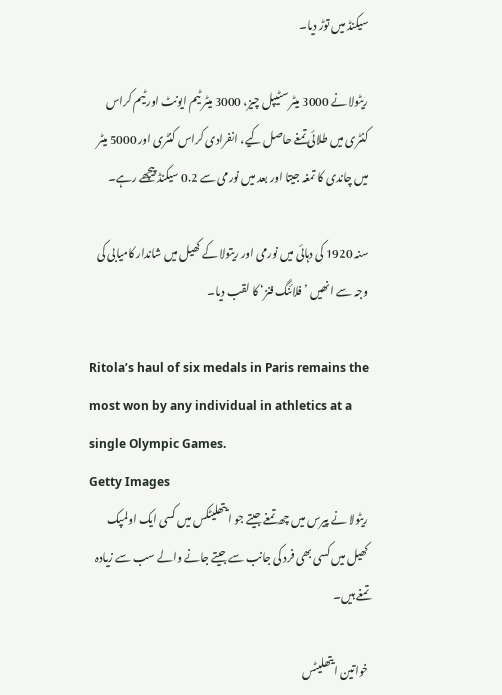سیکنڈ میں توڑ دیا۔

ریٹولا نے 3000 میٹر سٹیپل چیز، 3000 میٹر ٹیم ایونٹ اور ٹیم کراس کنٹری میں طلائی تمغے حاصل کیے، انفرادی کراس کنٹری اور 5000 میٹر میں چاندی کا تمغہ جیتا اور بعد میں نورمی سے 0.2 سیکنڈ پیچھے رہے۔

سنہ 1920 کی دہائی میں نورمی اور ریتولا کے کھیل میں شاندار کامیابی کی وجہ سے انھیں ’فلائنگ فنز‘ کا لقب دیا۔

Ritola’s haul of six medals in Paris remains the most won by any individual in athletics at a single Olympic Games.
Getty Images
ریٹولا نے پیرس میں چھ تمغے جیتے جو ایتھلیٹکس میں کسی ایک اولمپک کھیل میں کسی بھی فرد کی جانب سے جیتے جانے والے سب سے زیادہ تمغے ہیں۔

خواتین ایتھلیٹس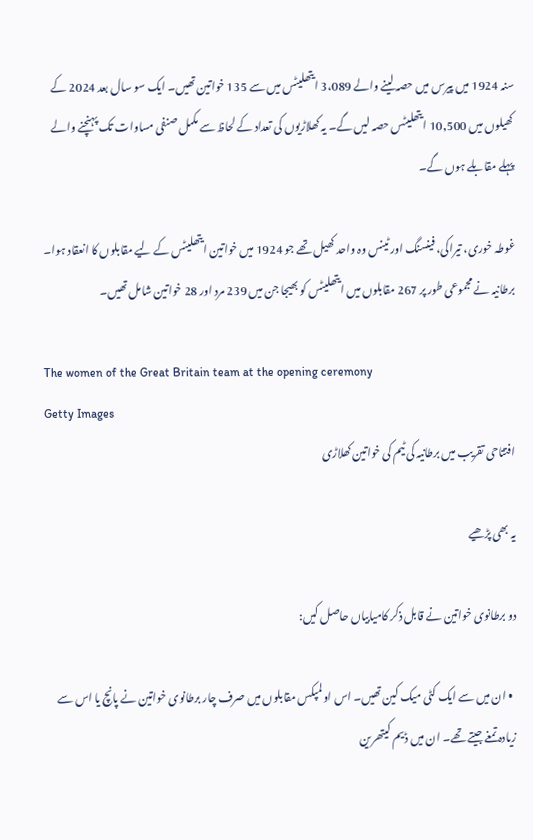سنہ 1924 میں پیرس میں حصہ لینے والے 3،089 ایتھلیٹس میں سے 135 خواتین تھیں۔ ایک سو سال بعد 2024 کے کھیلوں میں 10,500 ایتھلیٹس حصہ لیں گے۔ یہ کھلاڑیوں کی تعداد کے لحاظ سے مکمل صنفی مساوات تک پہنچنے والے پہلے مقابلے ہوں گے۔

غوطہ خوری، تیراکی، فینسنگ اور ٹینس وہ واحد کھیل تھے جو 1924 میں خواتین ایتھلیٹس کے لیے مقابلوں کا انعقاد ہوا۔ برطانیہ نے مجموعی طور پر 267 مقابلوں میں ایتھلیٹس کو بھیجا جن میں 239 مرد اور 28 خواتین شامل تھیں۔

The women of the Great Britain team at the opening ceremony
Getty Images
افتتاحی تقریب میں برطانیہ کی ٹیم کی خواتین کھلاڑی

یہ بھی پڑھیے

دو برطانوی خواتین نے قابل ذکر کامیابیاں حاصل کیں:

  • ان میں سے ایک کٹی میک کین تھیں۔ اس اولمپکس مقابلوں میں صرف چار برطانوی خواتین نے پانچ یا اس سے زیادہ تمغے جیتے تھے۔ ان میں ڈیم کیتھرین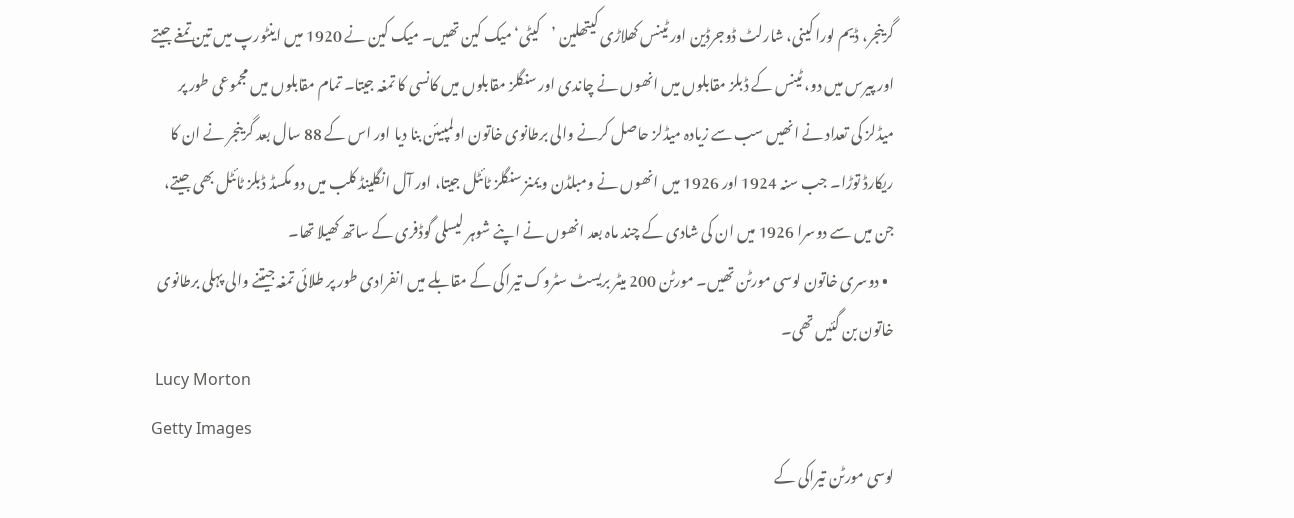گرینجر، ڈیم لورا کینی، شارلٹ ڈوجرڈین اور ٹینس کھلاڑی کیتھلین ’کیٹی‘ میک کین تھیں۔ میک کین نے 1920 میں اینٹورپ میں تین تمغے جیتے اور پیرس میں دو، ٹینس کے ڈبلز مقابلوں میں انھوں نے چاندی اور سنگلز مقابلوں میں کانسی کا تمغہ جیتا۔ تمام مقابلوں میں مجموعی طور پر میڈلز کی تعداد نے انھیں سب سے زیادہ میڈلز حاصل کرنے والی برطانوی خاتون اولمپیئن بنا دیا اور اس کے 88 سال بعد گرینجر نے ان کا ریکارڈ توڑا۔ جب سنہ 1924 اور 1926 میں انھوں نے ومبلڈن ویمنز سنگلز ٹائٹل جیتا، اور آل انگلینڈ کلب میں دو مکسڈ ڈبلز ٹائٹل بھی جیتے، جن میں سے دوسرا 1926 میں ان کی شادی کے چند ماہ بعد انھوں نے اپنے شوہر لیسلی گوڈفری کے ساتھ کھیلا تھا۔
  • دوسری خاتون لوسی مورٹن تھیں۔ مورٹن 200 میٹر بریسٹ سٹروک تیراکی کے مقابلے میں انفرادی طور پر طلائی تمغہ جیتنے والی پہلی برطانوی خاتون بن گئیں تھی۔
 Lucy Morton
Getty Images
لوسی مورٹن تیراکی کے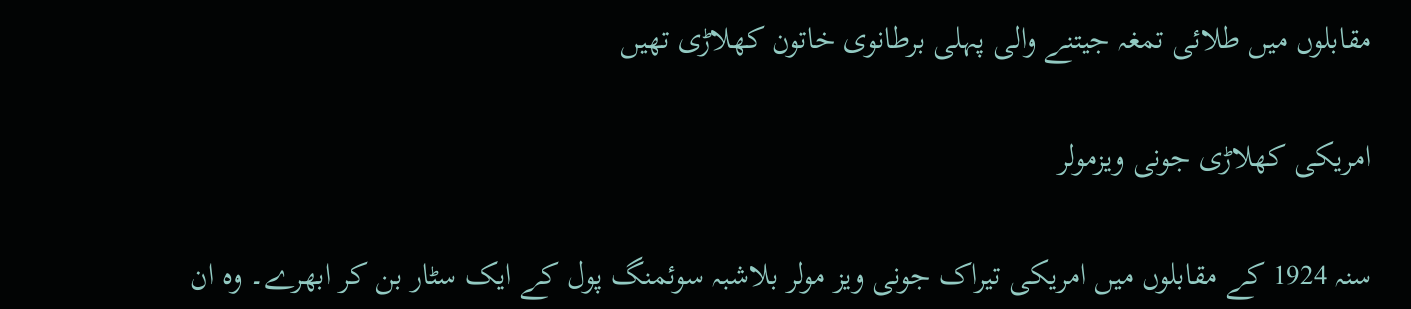مقابلوں میں طلائی تمغہ جیتنے والی پہلی برطانوی خاتون کھلاڑی تھیں

امریکی کھلاڑی جونی ویزمولر

سنہ 1924 کے مقابلوں میں امریکی تیراک جونی ویز مولر بلاشبہ سوئمنگ پول کے ایک سٹار بن کر ابھرے۔ وہ ان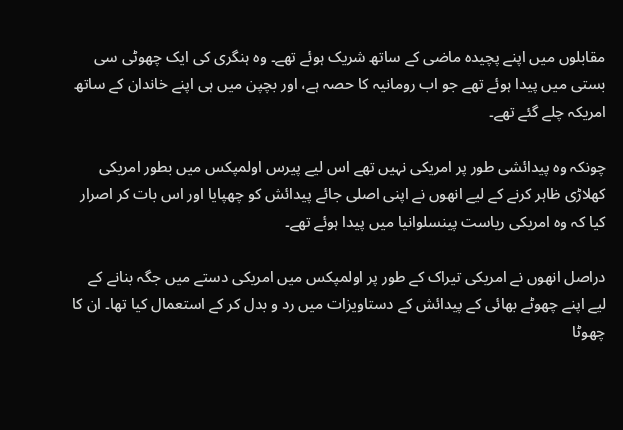مقابلوں میں اپنے پچیدہ ماضی کے ساتھ شریک ہوئے تھے۔ وہ ہنگری کی ایک چھوٹی سی بستی میں پیدا ہوئے تھے جو اب رومانیہ کا حصہ ہے، اور بچپن میں ہی اپنے خاندان کے ساتھ امریکہ چلے گئے تھے۔

چونکہ وہ پیدائشی طور پر امریکی نہیں تھے اس لیے پیرس اولمپکس میں بطور امریکی کھلاڑی ظاہر کرنے کے لیے انھوں نے اپنی اصلی جائے پیدائش کو چھپایا اور اس بات کر اصرار کیا کہ وہ امریکی ریاست پینسلوانیا میں پیدا ہوئے تھے۔

دراصل انھوں نے امریکی تیراک کے طور پر اولمپکس میں امریکی دستے میں جگہ بنانے کے لیے اپنے چھوٹے بھائی کے پیدائش کے دستاویزات میں رد و بدل کر کے استعمال کیا تھا۔ ان کا چھوٹا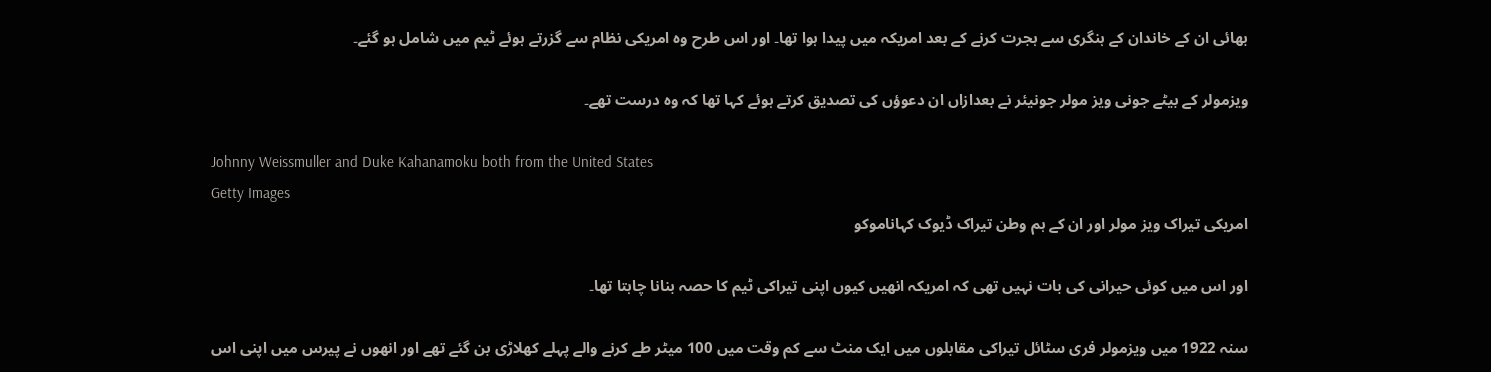بھائی ان کے خاندان کے ہنگری سے ہجرت کرنے کے بعد امریکہ میں پیدا ہوا تھا۔ اور اس طرح وہ امریکی نظام سے گزرتے ہوئے ٹیم میں شامل ہو گئے۔

ویزمولر کے بیٹے جونی ویز مولر جونیئر نے بعدازاں ان دعوؤں کی تصدیق کرتے ہوئے کہا تھا کہ وہ درست تھے۔

Johnny Weissmuller and Duke Kahanamoku both from the United States
Getty Images
امریکی تیراک ویز مولر اور ان کے ہم وطن تیراک ڈیوک کہاناموکو

اور اس میں کوئی حیرانی کی بات نہیں تھی کہ امریکہ انھیں کیوں اپنی تیراکی ٹیم کا حصہ بنانا چاہتا تھا۔

سنہ 1922 میں ویزمولر فری سٹائل تیراکی مقابلوں میں ایک منٹ سے کم وقت میں 100 میٹر طے کرنے والے پہلے کھلاڑی بن گئے تھے اور انھوں نے پیرس میں اپنی اس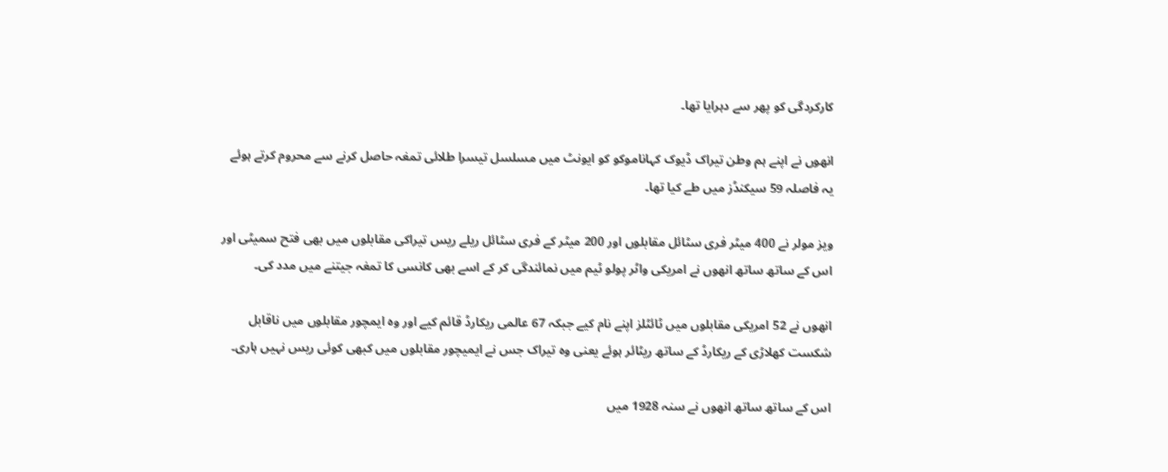کارکردگی کو پھر سے دہرایا تھا۔

انھوں نے اپنے ہم وطن تیراک ڈیوک کہاناموکو کو ایونٹ میں مسلسل تیسرا طلائی تمغہ حاصل کرنے سے محروم کرتے ہوئے یہ فاصلہ 59 سیکنڈز میں طے کیا تھا۔

ویز مولر نے 400 میٹر فری سٹائل مقابلوں اور 200 میٹر کے فری سٹائل ریلے ریس تیراکی مقابلوں میں بھی فتح سمیٹی اور اس کے ساتھ ساتھ انھوں نے امریکی واٹر پولو ٹیم میں نمائندگی کر کے اسے بھی کانسی کا تمغہ جیتنے میں مدد کی۔

انھوں نے 52 امریکی مقابلوں میں ٹائٹلز اپنے نام کیے جبکہ 67 عالمی ریکارڈ قائم کیے اور وہ ایمچور مقابلوں میں ناقابل شکست کھلاڑی کے ریکارڈ کے ساتھ ریٹائر ہوئے یعنی وہ تیراک جس نے ایمیچور مقابلوں میں کبھی کوئی ریس نہیں ہاری۔

اس کے ساتھ ساتھ انھوں نے سنہ 1928 میں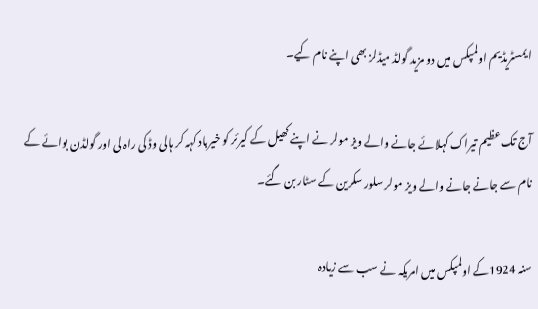ایمسٹریڈیم اولمپکس میں دو مزید گولڈ میڈلز بھی اپنے نام کیے۔

آج تک عظیم تیراک کہلائے جانے والے ویز مولر نے اپنے کھیل کے کیرئر کو خیرباد کہہ کر ہالی وڈ کی راہ لی اور گولڈن بوائے کے نام سے جانے جانے والے ویز مولر سلور سکرین کے سٹار بن گئے۔

سنہ 1924کے اولمپکس میں امریکہ نے سب سے زیادہ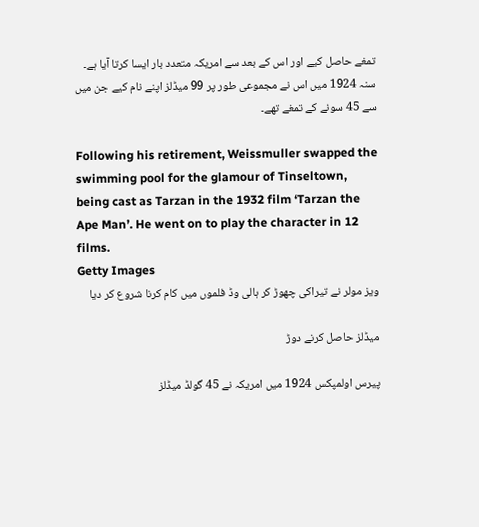تمغے حاصل کیے اور اس کے بعد سے امریکہ متعدد بار ایسا کرتا آیا ہے۔ سنہ 1924 میں اس نے مجموعی طور پر 99 میڈلز اپنے نام کیے جن میں سے 45 سونے کے تمغے تھے۔

Following his retirement, Weissmuller swapped the swimming pool for the glamour of Tinseltown, being cast as Tarzan in the 1932 film ‘Tarzan the Ape Man’. He went on to play the character in 12 films.
Getty Images
ویز مولر نے تیراکی چھوڑ کر ہالی وڈ فلموں میں کام کرنا شروع کر دیا

میڈلز حاصل کرنے دوڑ

پیرس اولمپکس 1924 میں امریکہ نے 45 گولڈ میڈلز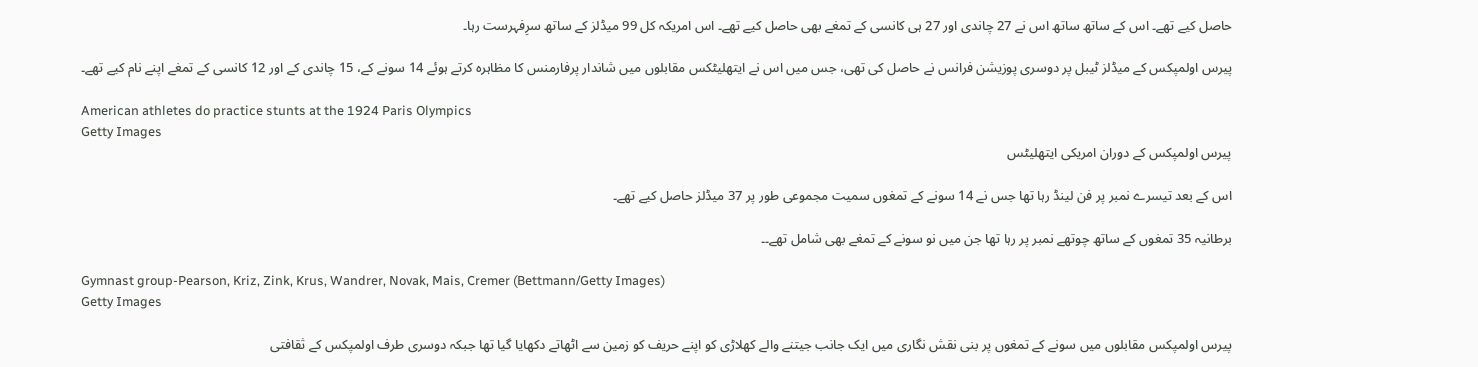حاصل کیے تھے۔ اس کے ساتھ ساتھ اس نے 27 چاندی اور 27 ہی کانسی کے تمغے بھی حاصل کیے تھے۔ اس امریکہ کل 99 میڈلز کے ساتھ سرِفہرست رہا۔

پیرس اولمپکس کے میڈلز ٹیبل پر دوسری پوزیشن فرانس نے حاصل کی تھی، جس میں اس نے ایتھلیٹکس مقابلوں میں شاندار پرفارمنس کا مظاہرہ کرتے ہوئے 14 سونے کے، 15 چاندی کے اور 12 کانسی کے تمغے اپنے نام کیے تھے۔

American athletes do practice stunts at the 1924 Paris Olympics
Getty Images
پیرس اولمپکس کے دوران امریکی ایتھلیٹس

اس کے بعد تیسرے نمبر پر فن لینڈ رہا تھا جس نے 14 سونے کے تمغوں سمیت مجموعی طور پر 37 میڈلز حاصل کیے تھے۔

برطانیہ 35 تمغوں کے ساتھ چوتھے نمبر پر رہا تھا جن میں نو سونے کے تمغے بھی شامل تھے۔۔

Gymnast group-Pearson, Kriz, Zink, Krus, Wandrer, Novak, Mais, Cremer (Bettmann/Getty Images)
Getty Images

پیرس اولمپکس مقابلوں میں سونے کے تمغوں پر بنی نقش نگاری میں ایک جانب جیتنے والے کھلاڑی کو اپنے حریف کو زمین سے اٹھاتے دکھایا گیا تھا جبکہ دوسری طرف اولمپکس کے ثقافتی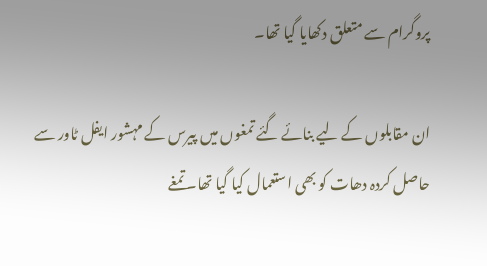پروگرام سے متعلق دکھایا گیا تھا۔

ان مقابلوں کے لیے بنائے گئے تمغوں میں پیرس کے مہشور ایفل ٹاور سے حاصل کردہ دھات کو بھی استعمال کیا گیا تھا۔ تمغے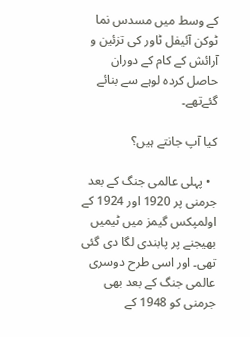کے وسط میں مسدس نما ٹوکن آئیفل ٹاور کی تزئین و آرائش کے کام کے دوران حاصل کردہ لوہے سے بنائے گئےتھے۔

کیا آپ جانتے ہیں؟

  • پہلی عالمی جنگ کے بعد جرمنی پر 1920 اور 1924 کے اولمپکس گیمز میں ٹیمیں بھیجنے پر پابندی لگا دی گئی تھی۔ اور اسی طرح دوسری عالمی جنگ کے بعد بھی جرمنی کو 1948 کے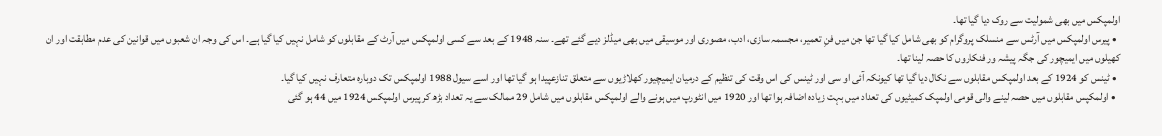اولمپکس میں بھی شمولیت سے روک دیا گیا تھا۔
  • پیرس اولمپکس میں آرٹس سے منسلک پروگرام کو بھی شامل کیا گیا تھا جن میں فنِ تعمیر، مجسمہ سازی، ادب، مصوری اور موسیقی میں بھی میڈلز دیے گئے تھے۔ سنہ 1948 کے بعد سے کسی اولمپکس میں آرٹ کے مقابلوں کو شامل نہیں کیا گیا ہے۔ اس کی وجہ ان شعبوں میں قوانین کی عدم مطابقت اور ان کھیلوں میں ایمیچور کی جگہ پیشہ ور فنکاروں کا حصہ لینا تھا۔
  • ٹینس کو 1924 کے بعد اولمپکس مقابلوں سے نکال دیا گیا تھا کیونکہ آئی او سی اور ٹینس کی اس وقت کی تنظیم کے درمیان ایمیچیور کھلاڑیوں سے متعلق تنازعپیدا ہو گیا تھا اور اسے سیول 1988 اولمپکس تک دوبارہ متعارف نہیں کیا گیا۔
  • اولمکپس مقابلوں میں حصہ لینے والی قومی اولمپک کمیٹیوں کی تعداد میں بہت زیادہ اضافہ ہوا تھا اور 1920 میں انٹورپ میں ہونے والے اولمپکس مقابلوں میں شامل 29 ممالک سے یہ تعداد بڑھ کر پیرس اولمپکس 1924 میں 44 ہو گئی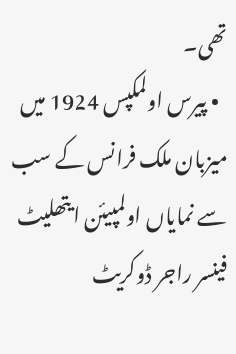تھی۔
  • پیرس اولمکپس 1924 میں میزبان ملک فرانس کے سب سے نمایاں اولمپیئن ایتھلیٹ فینسر راجر ڈوکریٹ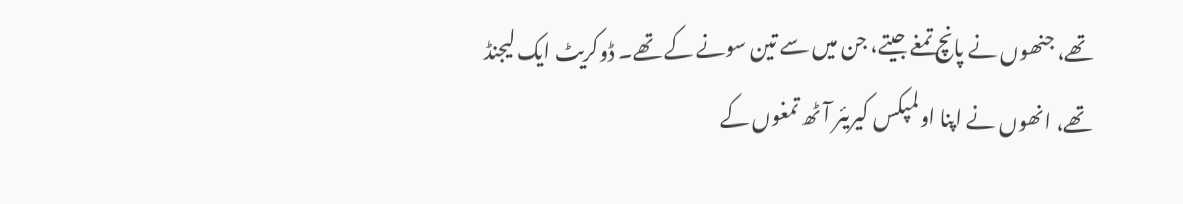تھے، جنھوں نے پانچ تمغے جیتے، جن میں سے تین سونے کے تھے۔ ڈوکریٹ ایک لیجنڈ تھے، انھوں نے اپنا اولمپکس کیریئر آٹھ تمغوں کے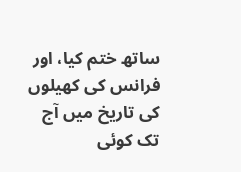ساتھ ختم کیا، اور فرانس کی کھیلوں کی تاریخ میں آج تک کوئی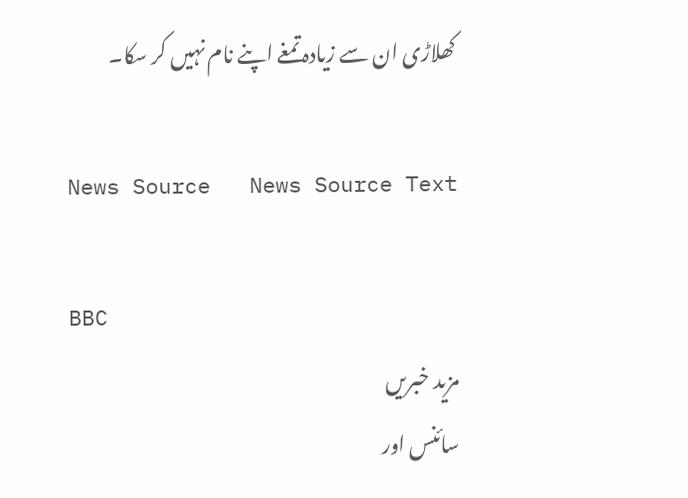کھلاڑی ان سے زیادہ تمغے اپنے نام نہیں کر سکا۔

News Source   News Source Text

BBC
مزید خبریں
سائنس اور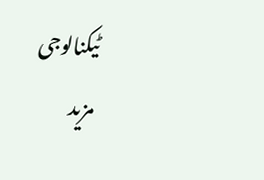ٹیکنالوجی
مزید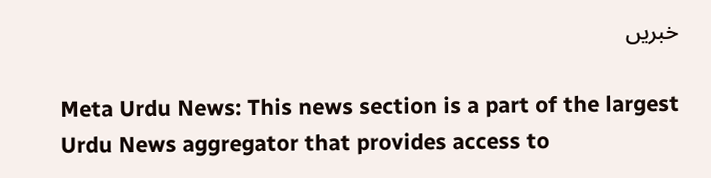خبریں

Meta Urdu News: This news section is a part of the largest Urdu News aggregator that provides access to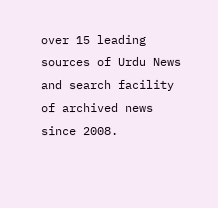over 15 leading sources of Urdu News and search facility of archived news since 2008.